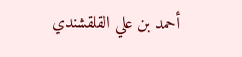أحمد بن علي القلقشندي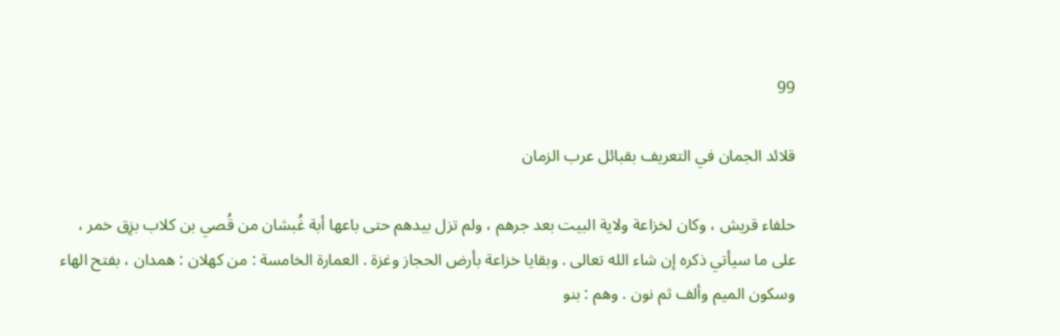99

قلائد الجمان في التعريف بقبائل عرب الزمان

حلفاء قريش ، وكان لخزاعة ولاية البيت بعد جرهم ، ولم تزل بيدهم حتى باعها أبة غُبشان من قُصي بن كلاب بزِق خمر ، على ما سيأتي ذكره إن شاء الله تعالى . وبقايا خزاعة بأرض الحجاز وغزة . العمارة الخامسة : من كهلان : همدان ، بفتح الهاء وسكون الميم وألف ثم نون . وهم : بنو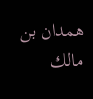همدان بن مالك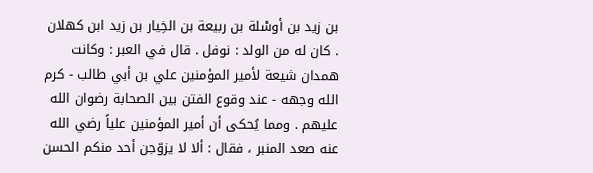بن زيد بن أوسْلة بن ربيعة بن الخِيار بن زيد ابن كهلان . كان له من الولد : نوفل . قال في العبر : وكانت همدان شيعة لأمير المؤمنين علي بن أبي طالب - كرم الله وجهه - عند وقوع الفتن بين الصحابة رضوان الله عليهم . ومما يُحكى أن أمير المؤمنين علياً رضي الله عنه صعد المنبر ، فقال : ألا لا يزوّجن أحد منكم الحسن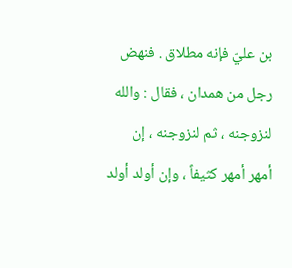بن عليّ فإنه مطلاق . فنهض رجل من همدان ، فقال : والله لنزوجنه ، ثم لنزوجنه ، إن أمهر أمهر كثيفاً ، وإن أولد أولد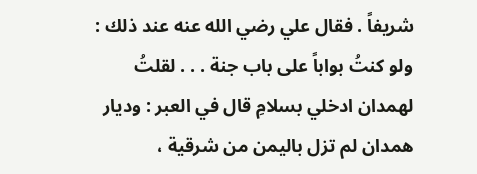شريفاً . فقال علي رضي الله عنه عند ذلك : ولو كنتُ بواباً على باب جنة . . . لقلتُ لهمدان ادخلي بسلامِ قال في العبر : وديار همدان لم تزل باليمن من شرقية ،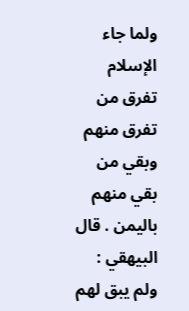ولما جاء الإسلام تفرق من تفرق منهم وبقي من بقي منهم باليمن . قال البيهقي : ولم يبق لهم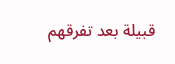قبيلة بعد تفرقهم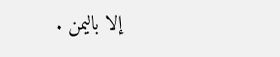إلا باليمن .